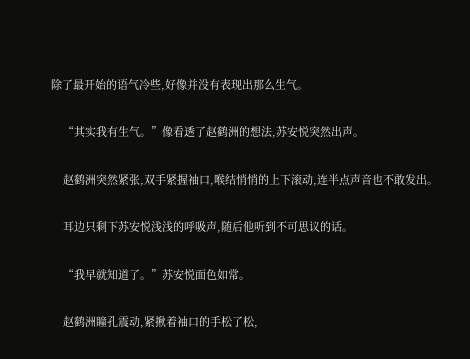除了最开始的语气冷些,好像并没有表现出那么生气。

    “其实我有生气。”像看透了赵鹤洲的想法,苏安悦突然出声。

    赵鹤洲突然紧张,双手紧握袖口,喉结悄悄的上下滚动,连半点声音也不敢发出。

    耳边只剩下苏安悦浅浅的呼吸声,随后他听到不可思议的话。

    “我早就知道了。”苏安悦面色如常。

    赵鹤洲瞳孔震动,紧揪着袖口的手松了松,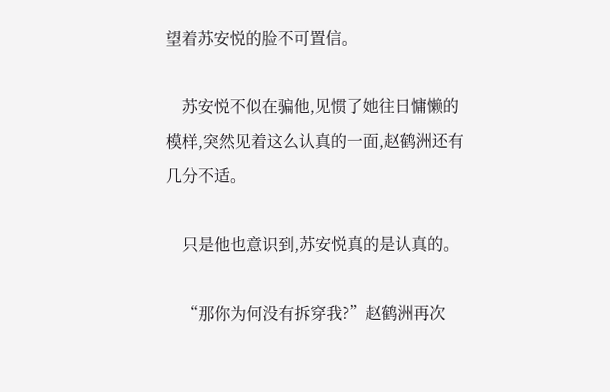望着苏安悦的脸不可置信。

    苏安悦不似在骗他,见惯了她往日慵懒的模样,突然见着这么认真的一面,赵鹤洲还有几分不适。

    只是他也意识到,苏安悦真的是认真的。

    “那你为何没有拆穿我?”赵鹤洲再次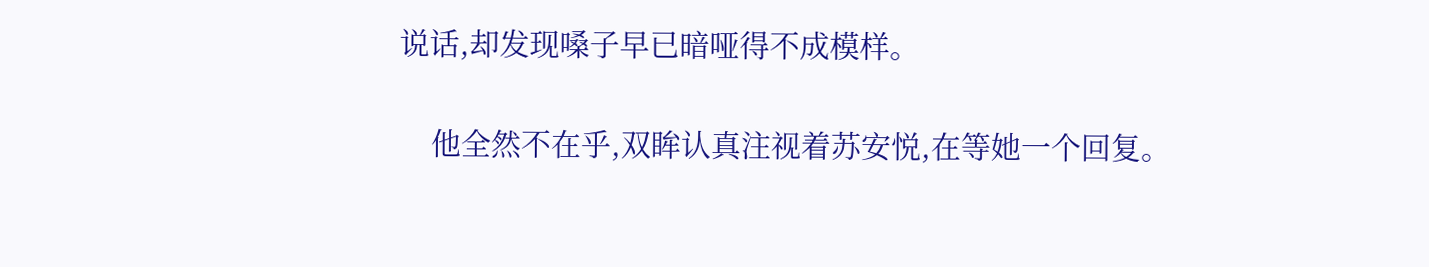说话,却发现嗓子早已暗哑得不成模样。

    他全然不在乎,双眸认真注视着苏安悦,在等她一个回复。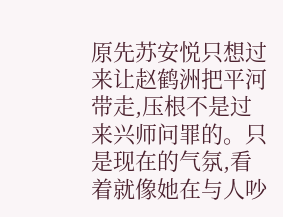原先苏安悦只想过来让赵鹤洲把平河带走,压根不是过来兴师问罪的。只是现在的气氛,看着就像她在与人吵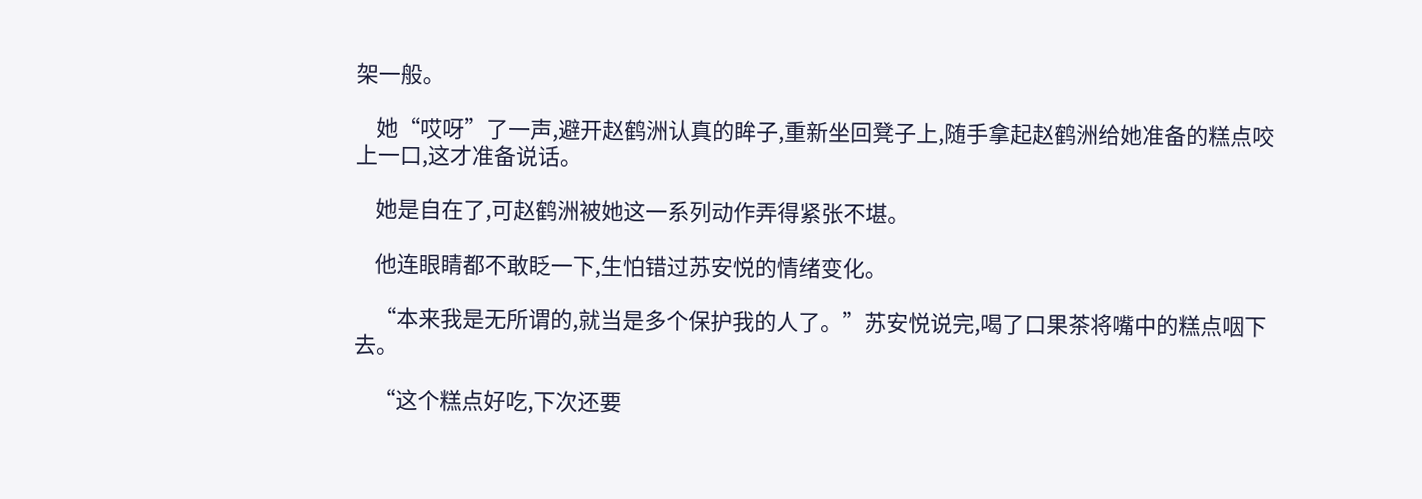架一般。

    她“哎呀”了一声,避开赵鹤洲认真的眸子,重新坐回凳子上,随手拿起赵鹤洲给她准备的糕点咬上一口,这才准备说话。

    她是自在了,可赵鹤洲被她这一系列动作弄得紧张不堪。

    他连眼睛都不敢眨一下,生怕错过苏安悦的情绪变化。

    “本来我是无所谓的,就当是多个保护我的人了。”苏安悦说完,喝了口果茶将嘴中的糕点咽下去。

    “这个糕点好吃,下次还要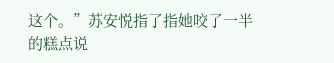这个。”苏安悦指了指她咬了一半的糕点说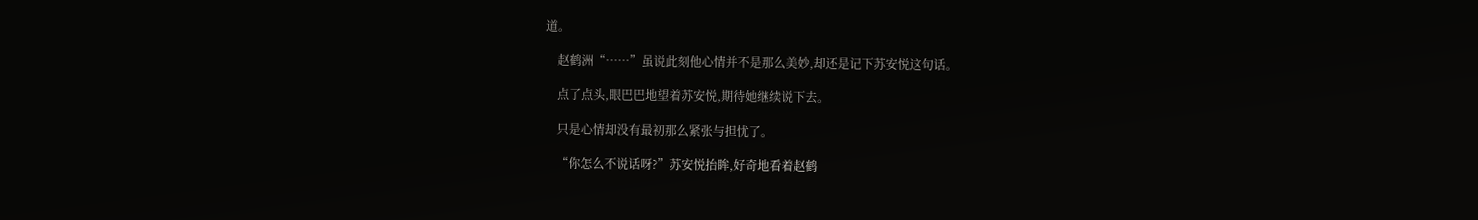道。

    赵鹤洲“……”虽说此刻他心情并不是那么美妙,却还是记下苏安悦这句话。

    点了点头,眼巴巴地望着苏安悦,期待她继续说下去。

    只是心情却没有最初那么紧张与担忧了。

    “你怎么不说话呀?”苏安悦抬眸,好奇地看着赵鹤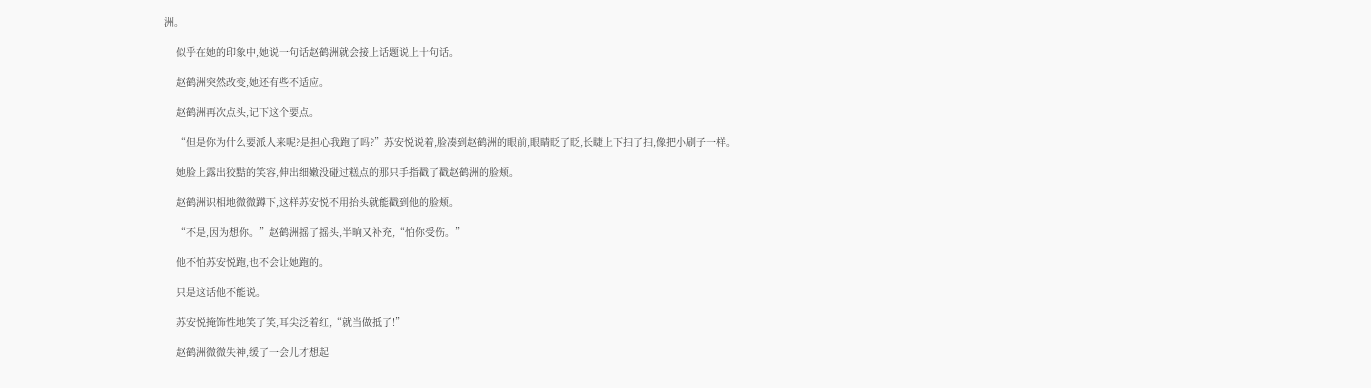洲。

    似乎在她的印象中,她说一句话赵鹤洲就会接上话题说上十句话。

    赵鹤洲突然改变,她还有些不适应。

    赵鹤洲再次点头,记下这个要点。

    “但是你为什么要派人来呢?是担心我跑了吗?”苏安悦说着,脸凑到赵鹤洲的眼前,眼睛眨了眨,长睫上下扫了扫,像把小刷子一样。

    她脸上露出狡黠的笑容,伸出细嫩没碰过糕点的那只手指戳了戳赵鹤洲的脸颊。

    赵鹤洲识相地微微蹲下,这样苏安悦不用抬头就能戳到他的脸颊。

    “不是,因为想你。”赵鹤洲摇了摇头,半晌又补充,“怕你受伤。”

    他不怕苏安悦跑,也不会让她跑的。

    只是这话他不能说。

    苏安悦掩饰性地笑了笑,耳尖泛着红,“就当做抵了!”

    赵鹤洲微微失神,缓了一会儿才想起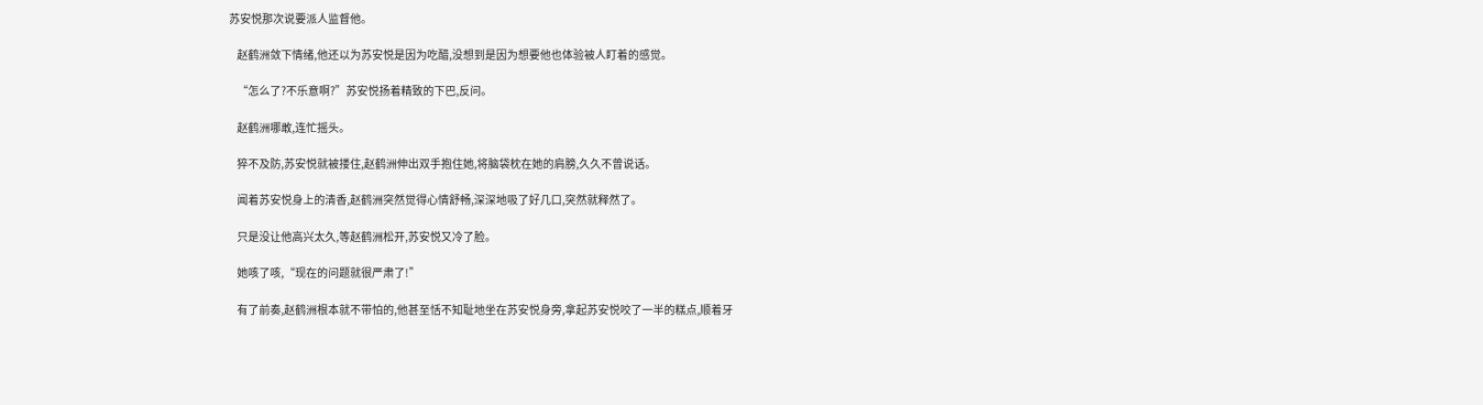苏安悦那次说要派人监督他。

    赵鹤洲敛下情绪,他还以为苏安悦是因为吃醋,没想到是因为想要他也体验被人盯着的感觉。

    “怎么了?不乐意啊?”苏安悦扬着精致的下巴,反问。

    赵鹤洲哪敢,连忙摇头。

    猝不及防,苏安悦就被搂住,赵鹤洲伸出双手抱住她,将脑袋枕在她的肩膀,久久不曾说话。

    闻着苏安悦身上的清香,赵鹤洲突然觉得心情舒畅,深深地吸了好几口,突然就释然了。

    只是没让他高兴太久,等赵鹤洲松开,苏安悦又冷了脸。

    她咳了咳,“现在的问题就很严肃了!”

    有了前奏,赵鹤洲根本就不带怕的,他甚至恬不知耻地坐在苏安悦身旁,拿起苏安悦咬了一半的糕点,顺着牙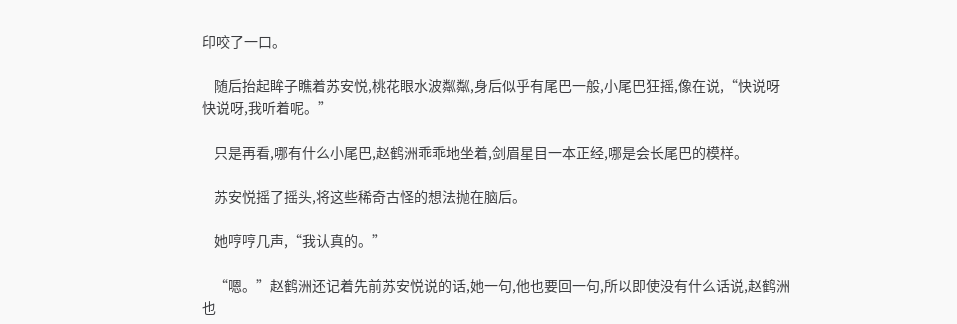印咬了一口。

    随后抬起眸子瞧着苏安悦,桃花眼水波粼粼,身后似乎有尾巴一般,小尾巴狂摇,像在说,“快说呀快说呀,我听着呢。”

    只是再看,哪有什么小尾巴,赵鹤洲乖乖地坐着,剑眉星目一本正经,哪是会长尾巴的模样。

    苏安悦摇了摇头,将这些稀奇古怪的想法抛在脑后。

    她哼哼几声,“我认真的。”

    “嗯。”赵鹤洲还记着先前苏安悦说的话,她一句,他也要回一句,所以即使没有什么话说,赵鹤洲也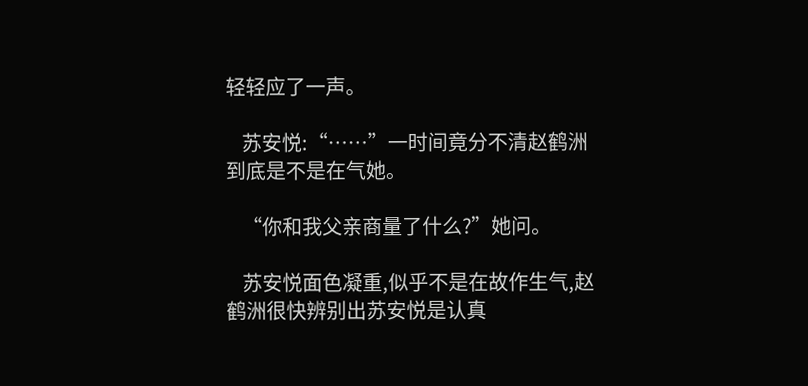轻轻应了一声。

    苏安悦:“……”一时间竟分不清赵鹤洲到底是不是在气她。

    “你和我父亲商量了什么?”她问。

    苏安悦面色凝重,似乎不是在故作生气,赵鹤洲很快辨别出苏安悦是认真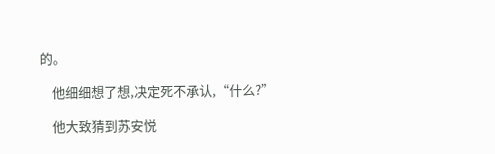的。

    他细细想了想,决定死不承认,“什么?”

    他大致猜到苏安悦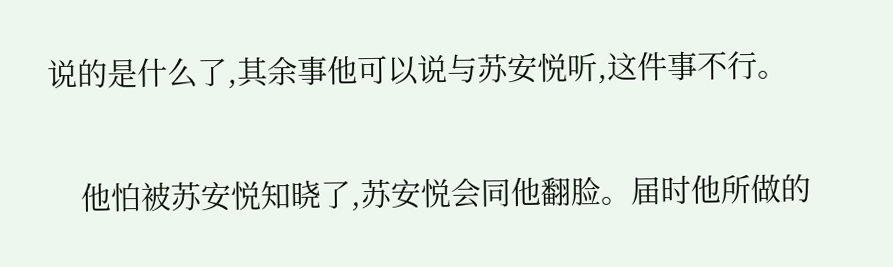说的是什么了,其余事他可以说与苏安悦听,这件事不行。

    他怕被苏安悦知晓了,苏安悦会同他翻脸。届时他所做的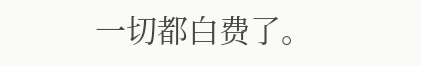一切都白费了。